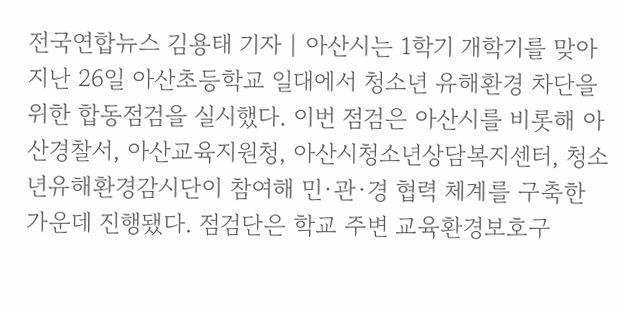전국연합뉴스 김용태 기자 | 아산시는 1학기 개학기를 맞아 지난 26일 아산초등학교 일대에서 청소년 유해환경 차단을 위한 합동점검을 실시했다. 이번 점검은 아산시를 비롯해 아산경찰서, 아산교육지원청, 아산시청소년상담복지센터, 청소년유해환경감시단이 참여해 민·관·경 협력 체계를 구축한 가운데 진행됐다. 점검단은 학교 주변 교육환경보호구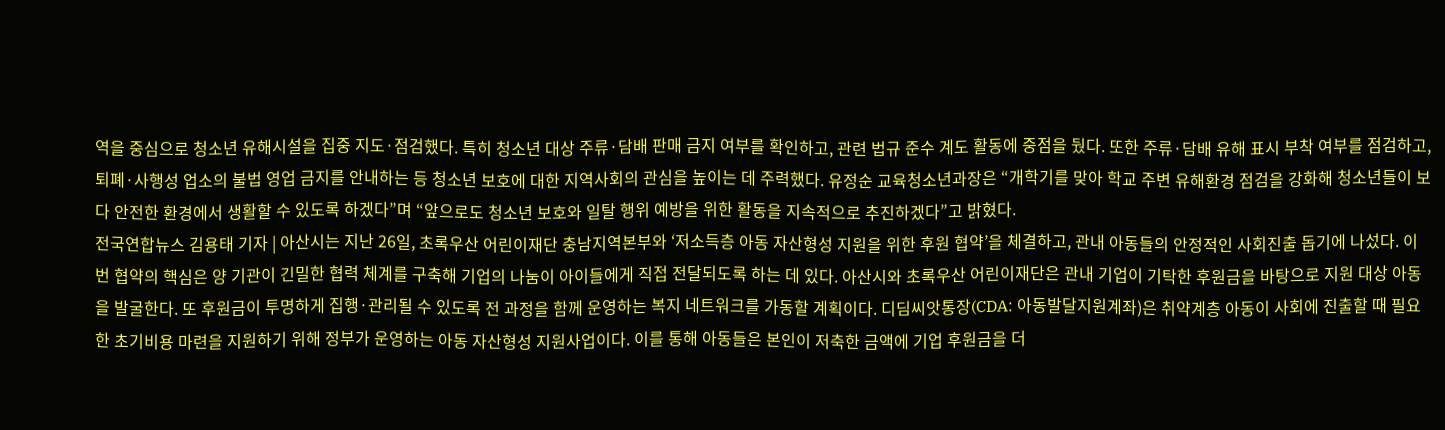역을 중심으로 청소년 유해시설을 집중 지도·점검했다. 특히 청소년 대상 주류·담배 판매 금지 여부를 확인하고, 관련 법규 준수 계도 활동에 중점을 뒀다. 또한 주류·담배 유해 표시 부착 여부를 점검하고, 퇴폐·사행성 업소의 불법 영업 금지를 안내하는 등 청소년 보호에 대한 지역사회의 관심을 높이는 데 주력했다. 유정순 교육청소년과장은 “개학기를 맞아 학교 주변 유해환경 점검을 강화해 청소년들이 보다 안전한 환경에서 생활할 수 있도록 하겠다”며 “앞으로도 청소년 보호와 일탈 행위 예방을 위한 활동을 지속적으로 추진하겠다”고 밝혔다.
전국연합뉴스 김용태 기자 | 아산시는 지난 26일, 초록우산 어린이재단 충남지역본부와 ‘저소득층 아동 자산형성 지원을 위한 후원 협약’을 체결하고, 관내 아동들의 안정적인 사회진출 돕기에 나섰다. 이번 협약의 핵심은 양 기관이 긴밀한 협력 체계를 구축해 기업의 나눔이 아이들에게 직접 전달되도록 하는 데 있다. 아산시와 초록우산 어린이재단은 관내 기업이 기탁한 후원금을 바탕으로 지원 대상 아동을 발굴한다. 또 후원금이 투명하게 집행·관리될 수 있도록 전 과정을 함께 운영하는 복지 네트워크를 가동할 계획이다. 디딤씨앗통장(CDA: 아동발달지원계좌)은 취약계층 아동이 사회에 진출할 때 필요한 초기비용 마련을 지원하기 위해 정부가 운영하는 아동 자산형성 지원사업이다. 이를 통해 아동들은 본인이 저축한 금액에 기업 후원금을 더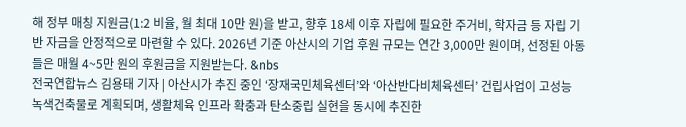해 정부 매칭 지원금(1:2 비율, 월 최대 10만 원)을 받고, 향후 18세 이후 자립에 필요한 주거비, 학자금 등 자립 기반 자금을 안정적으로 마련할 수 있다. 2026년 기준 아산시의 기업 후원 규모는 연간 3,000만 원이며, 선정된 아동들은 매월 4~5만 원의 후원금을 지원받는다. &nbs
전국연합뉴스 김용태 기자 | 아산시가 추진 중인 ‘장재국민체육센터’와 ‘아산반다비체육센터’ 건립사업이 고성능 녹색건축물로 계획되며, 생활체육 인프라 확충과 탄소중립 실현을 동시에 추진한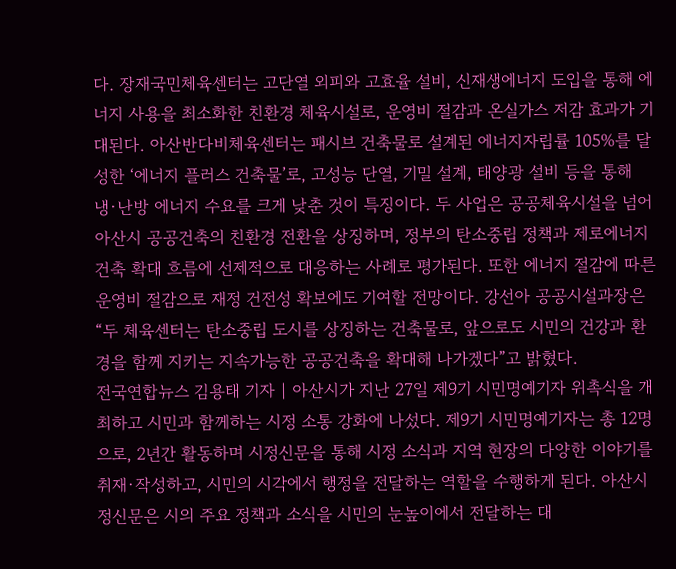다. 장재국민체육센터는 고단열 외피와 고효율 설비, 신재생에너지 도입을 통해 에너지 사용을 최소화한 친환경 체육시설로, 운영비 절감과 온실가스 저감 효과가 기대된다. 아산반다비체육센터는 패시브 건축물로 설계된 에너지자립률 105%를 달성한 ‘에너지 플러스 건축물’로, 고성능 단열, 기밀 설계, 태양광 설비 등을 통해 냉·난방 에너지 수요를 크게 낮춘 것이 특징이다. 두 사업은 공공체육시설을 넘어 아산시 공공건축의 친환경 전환을 상징하며, 정부의 탄소중립 정책과 제로에너지 건축 확대 흐름에 선제적으로 대응하는 사례로 평가된다. 또한 에너지 절감에 따른 운영비 절감으로 재정 건전성 확보에도 기여할 전망이다. 강선아 공공시설과장은 “두 체육센터는 탄소중립 도시를 상징하는 건축물로, 앞으로도 시민의 건강과 환경을 함께 지키는 지속가능한 공공건축을 확대해 나가겠다”고 밝혔다.
전국연합뉴스 김용태 기자 | 아산시가 지난 27일 제9기 시민명예기자 위촉식을 개최하고 시민과 함께하는 시정 소통 강화에 나섰다. 제9기 시민명예기자는 총 12명으로, 2년간 활동하며 시정신문을 통해 시정 소식과 지역 현장의 다양한 이야기를 취재·작성하고, 시민의 시각에서 행정을 전달하는 역할을 수행하게 된다. 아산시정신문은 시의 주요 정책과 소식을 시민의 눈높이에서 전달하는 대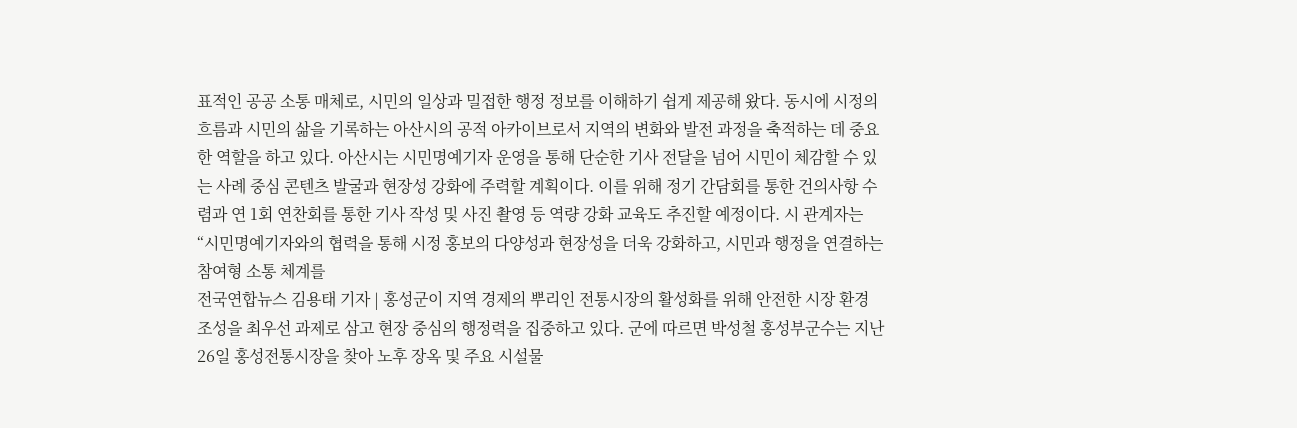표적인 공공 소통 매체로, 시민의 일상과 밀접한 행정 정보를 이해하기 쉽게 제공해 왔다. 동시에 시정의 흐름과 시민의 삶을 기록하는 아산시의 공적 아카이브로서 지역의 변화와 발전 과정을 축적하는 데 중요한 역할을 하고 있다. 아산시는 시민명예기자 운영을 통해 단순한 기사 전달을 넘어 시민이 체감할 수 있는 사례 중심 콘텐츠 발굴과 현장성 강화에 주력할 계획이다. 이를 위해 정기 간담회를 통한 건의사항 수렴과 연 1회 연찬회를 통한 기사 작성 및 사진 촬영 등 역량 강화 교육도 추진할 예정이다. 시 관계자는 “시민명예기자와의 협력을 통해 시정 홍보의 다양성과 현장성을 더욱 강화하고, 시민과 행정을 연결하는 참여형 소통 체계를
전국연합뉴스 김용태 기자 | 홍성군이 지역 경제의 뿌리인 전통시장의 활성화를 위해 안전한 시장 환경 조성을 최우선 과제로 삼고 현장 중심의 행정력을 집중하고 있다. 군에 따르면 박성철 홍성부군수는 지난 26일 홍성전통시장을 찾아 노후 장옥 및 주요 시설물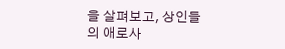을 살펴보고, 상인들의 애로사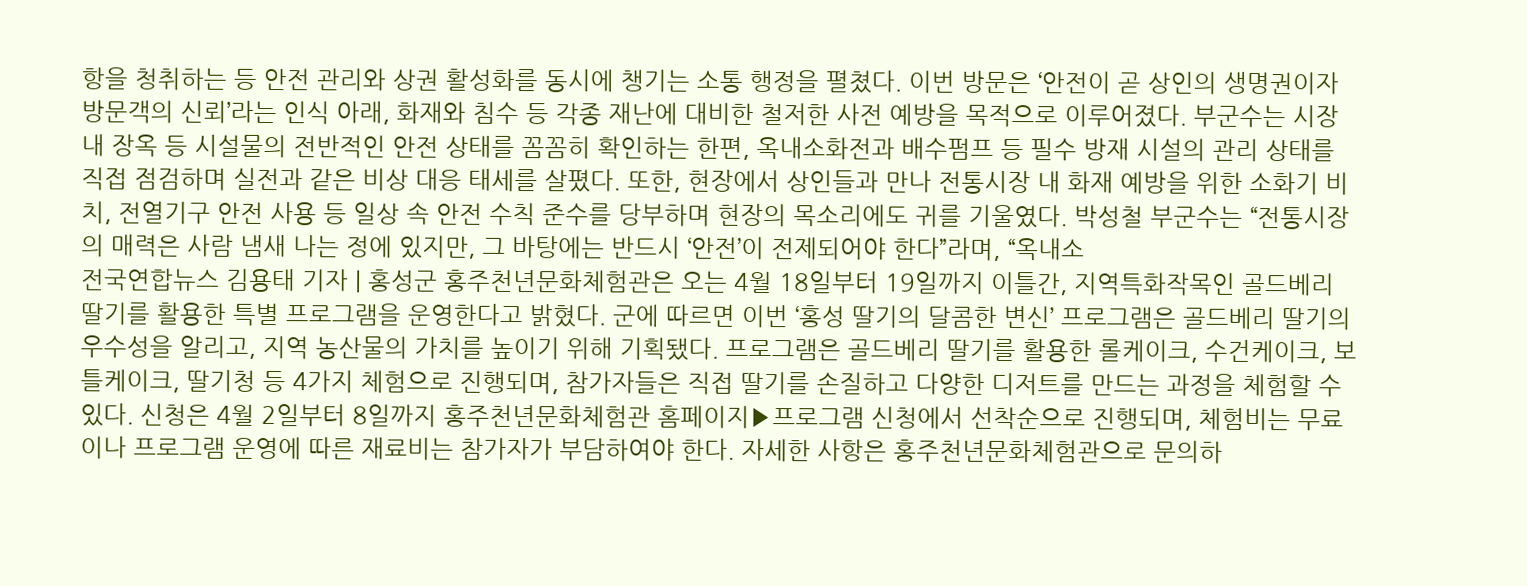항을 청취하는 등 안전 관리와 상권 활성화를 동시에 챙기는 소통 행정을 펼쳤다. 이번 방문은 ‘안전이 곧 상인의 생명권이자 방문객의 신뢰’라는 인식 아래, 화재와 침수 등 각종 재난에 대비한 철저한 사전 예방을 목적으로 이루어졌다. 부군수는 시장 내 장옥 등 시설물의 전반적인 안전 상태를 꼼꼼히 확인하는 한편, 옥내소화전과 배수펌프 등 필수 방재 시설의 관리 상태를 직접 점검하며 실전과 같은 비상 대응 태세를 살폈다. 또한, 현장에서 상인들과 만나 전통시장 내 화재 예방을 위한 소화기 비치, 전열기구 안전 사용 등 일상 속 안전 수칙 준수를 당부하며 현장의 목소리에도 귀를 기울였다. 박성철 부군수는 “전통시장의 매력은 사람 냄새 나는 정에 있지만, 그 바탕에는 반드시 ‘안전’이 전제되어야 한다”라며, “옥내소
전국연합뉴스 김용태 기자 | 홍성군 홍주천년문화체험관은 오는 4월 18일부터 19일까지 이틀간, 지역특화작목인 골드베리 딸기를 활용한 특별 프로그램을 운영한다고 밝혔다. 군에 따르면 이번 ‘홍성 딸기의 달콤한 변신’ 프로그램은 골드베리 딸기의 우수성을 알리고, 지역 농산물의 가치를 높이기 위해 기획됐다. 프로그램은 골드베리 딸기를 활용한 롤케이크, 수건케이크, 보틀케이크, 딸기청 등 4가지 체험으로 진행되며, 참가자들은 직접 딸기를 손질하고 다양한 디저트를 만드는 과정을 체험할 수 있다. 신청은 4월 2일부터 8일까지 홍주천년문화체험관 홈페이지▶프로그램 신청에서 선착순으로 진행되며, 체험비는 무료이나 프로그램 운영에 따른 재료비는 참가자가 부담하여야 한다. 자세한 사항은 홍주천년문화체험관으로 문의하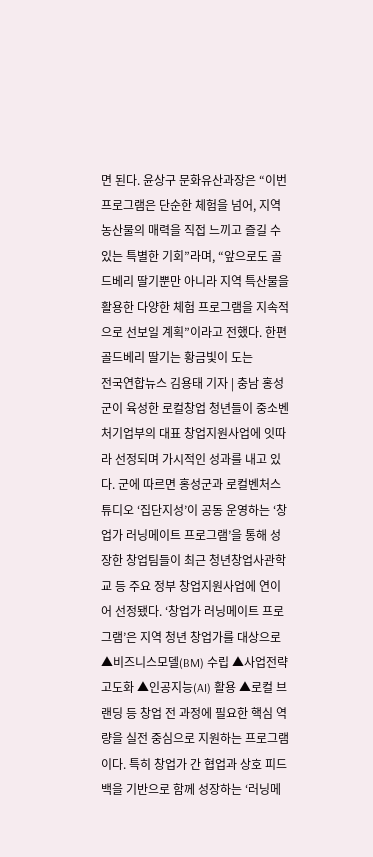면 된다. 윤상구 문화유산과장은 “이번 프로그램은 단순한 체험을 넘어, 지역 농산물의 매력을 직접 느끼고 즐길 수 있는 특별한 기회”라며, “앞으로도 골드베리 딸기뿐만 아니라 지역 특산물을 활용한 다양한 체험 프로그램을 지속적으로 선보일 계획”이라고 전했다. 한편 골드베리 딸기는 황금빛이 도는
전국연합뉴스 김용태 기자 | 충남 홍성군이 육성한 로컬창업 청년들이 중소벤처기업부의 대표 창업지원사업에 잇따라 선정되며 가시적인 성과를 내고 있다. 군에 따르면 홍성군과 로컬벤처스튜디오 ‘집단지성’이 공동 운영하는 ‘창업가 러닝메이트 프로그램’을 통해 성장한 창업팀들이 최근 청년창업사관학교 등 주요 정부 창업지원사업에 연이어 선정됐다. ‘창업가 러닝메이트 프로그램’은 지역 청년 창업가를 대상으로 ▲비즈니스모델(BM) 수립 ▲사업전략 고도화 ▲인공지능(AI) 활용 ▲로컬 브랜딩 등 창업 전 과정에 필요한 핵심 역량을 실전 중심으로 지원하는 프로그램이다. 특히 창업가 간 협업과 상호 피드백을 기반으로 함께 성장하는 ‘러닝메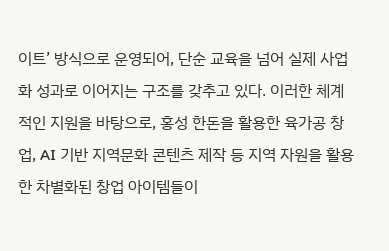이트’ 방식으로 운영되어, 단순 교육을 넘어 실제 사업화 성과로 이어지는 구조를 갖추고 있다. 이러한 체계적인 지원을 바탕으로, 홍성 한돈을 활용한 육가공 창업, AI 기반 지역문화 콘텐츠 제작 등 지역 자원을 활용한 차별화된 창업 아이템들이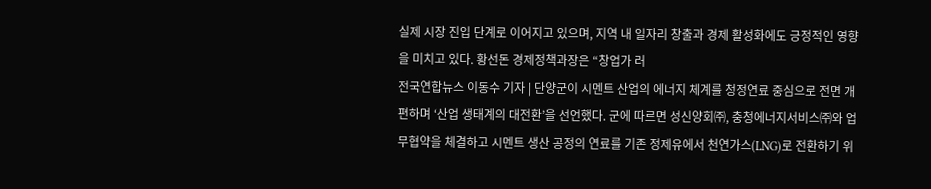실제 시장 진입 단계로 이어지고 있으며, 지역 내 일자리 창출과 경제 활성화에도 긍정적인 영향을 미치고 있다. 황선돈 경제정책과장은 “창업가 러
전국연합뉴스 이동수 기자 | 단양군이 시멘트 산업의 에너지 체계를 청정연료 중심으로 전면 개편하며 ‘산업 생태계의 대전환’을 선언했다. 군에 따르면 성신양회㈜, 충청에너지서비스㈜와 업무협약을 체결하고 시멘트 생산 공정의 연료를 기존 정제유에서 천연가스(LNG)로 전환하기 위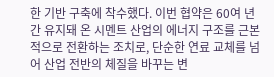한 기반 구축에 착수했다. 이번 협약은 60여 년간 유지돼 온 시멘트 산업의 에너지 구조를 근본적으로 전환하는 조치로, 단순한 연료 교체를 넘어 산업 전반의 체질을 바꾸는 변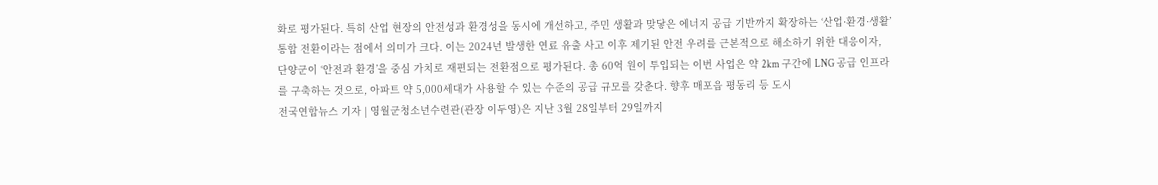화로 평가된다. 특히 산업 현장의 안전성과 환경성을 동시에 개선하고, 주민 생활과 맞닿은 에너지 공급 기반까지 확장하는 ‘산업·환경·생활’ 통합 전환이라는 점에서 의미가 크다. 이는 2024년 발생한 연료 유출 사고 이후 제기된 안전 우려를 근본적으로 해소하기 위한 대응이자, 단양군이 ‘안전과 환경’을 중심 가치로 재편되는 전환점으로 평가된다. 총 60억 원이 투입되는 이번 사업은 약 2km 구간에 LNG 공급 인프라를 구축하는 것으로, 아파트 약 5,000세대가 사용할 수 있는 수준의 공급 규모를 갖춘다. 향후 매포읍 평동리 등 도시
전국연합뉴스 기자 | 영월군청소년수련관(관장 이두영)은 지난 3월 28일부터 29일까지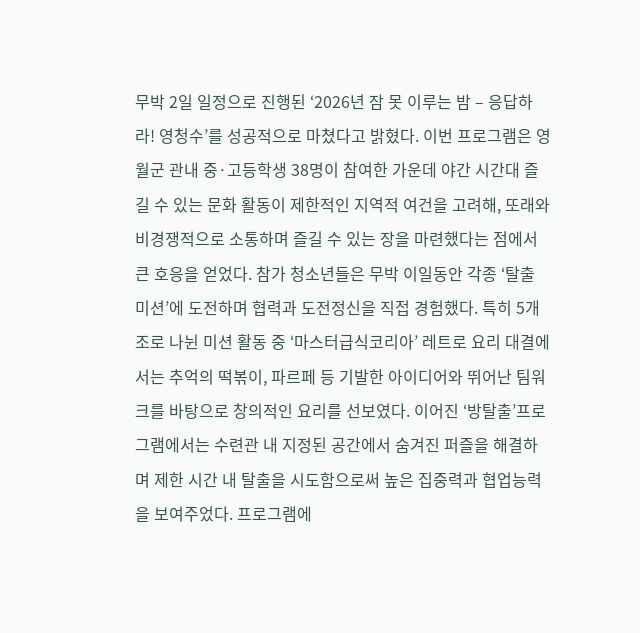무박 2일 일정으로 진행된 ‘2026년 잠 못 이루는 밤 – 응답하라! 영청수’를 성공적으로 마쳤다고 밝혔다. 이번 프로그램은 영월군 관내 중·고등학생 38명이 참여한 가운데 야간 시간대 즐길 수 있는 문화 활동이 제한적인 지역적 여건을 고려해, 또래와 비경쟁적으로 소통하며 즐길 수 있는 장을 마련했다는 점에서 큰 호응을 얻었다. 참가 청소년들은 무박 이일동안 각종 ‘탈출 미션’에 도전하며 협력과 도전정신을 직접 경험했다. 특히 5개 조로 나뉜 미션 활동 중 ‘마스터급식코리아’ 레트로 요리 대결에서는 추억의 떡볶이, 파르페 등 기발한 아이디어와 뛰어난 팀워크를 바탕으로 창의적인 요리를 선보였다. 이어진 ‘방탈출’프로그램에서는 수련관 내 지정된 공간에서 숨겨진 퍼즐을 해결하며 제한 시간 내 탈출을 시도함으로써 높은 집중력과 협업능력을 보여주었다. 프로그램에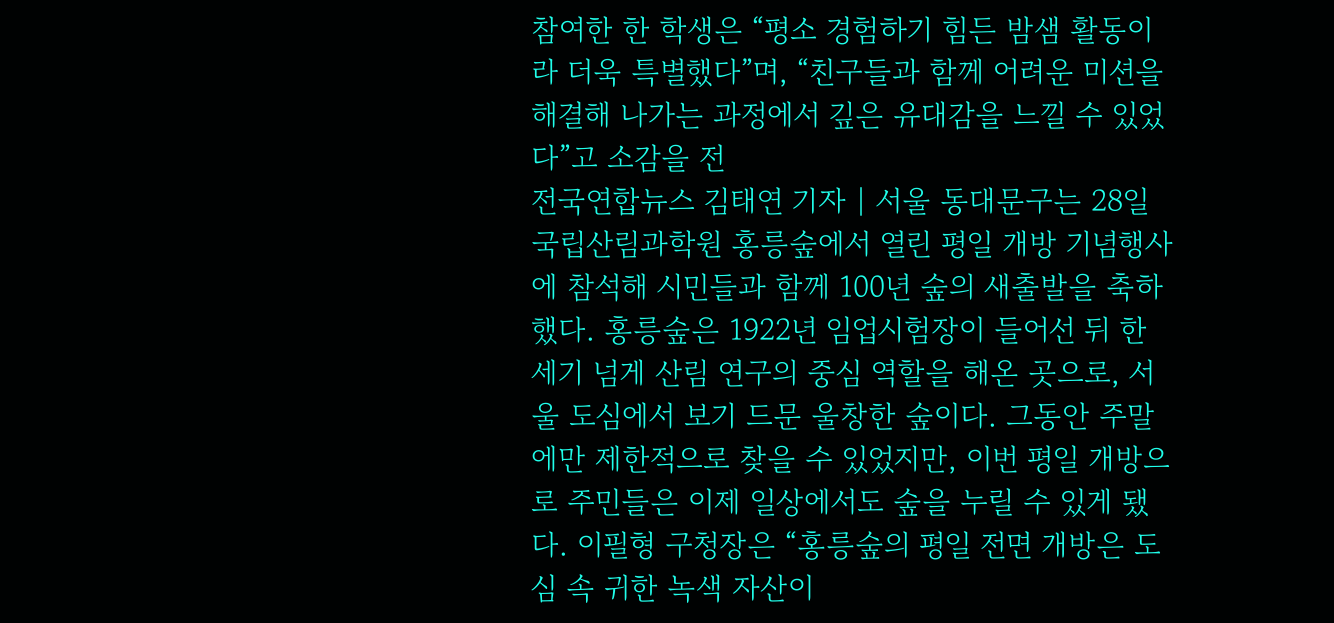참여한 한 학생은 “평소 경험하기 힘든 밤샘 활동이라 더욱 특별했다”며, “친구들과 함께 어려운 미션을 해결해 나가는 과정에서 깊은 유대감을 느낄 수 있었다”고 소감을 전
전국연합뉴스 김태연 기자 | 서울 동대문구는 28일 국립산림과학원 홍릉숲에서 열린 평일 개방 기념행사에 참석해 시민들과 함께 100년 숲의 새출발을 축하했다. 홍릉숲은 1922년 임업시험장이 들어선 뒤 한 세기 넘게 산림 연구의 중심 역할을 해온 곳으로, 서울 도심에서 보기 드문 울창한 숲이다. 그동안 주말에만 제한적으로 찾을 수 있었지만, 이번 평일 개방으로 주민들은 이제 일상에서도 숲을 누릴 수 있게 됐다. 이필형 구청장은 “홍릉숲의 평일 전면 개방은 도심 속 귀한 녹색 자산이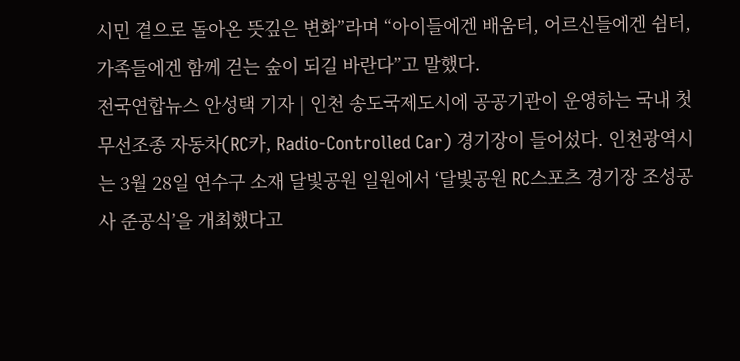시민 곁으로 돌아온 뜻깊은 변화”라며 “아이들에겐 배움터, 어르신들에겐 쉼터, 가족들에겐 함께 걷는 숲이 되길 바란다”고 말했다.
전국연합뉴스 안성택 기자 | 인천 송도국제도시에 공공기관이 운영하는 국내 첫 무선조종 자동차(RC카, Radio-Controlled Car) 경기장이 들어섰다. 인천광역시는 3월 28일 연수구 소재 달빛공원 일원에서 ‘달빛공원 RC스포츠 경기장 조성공사 준공식’을 개최했다고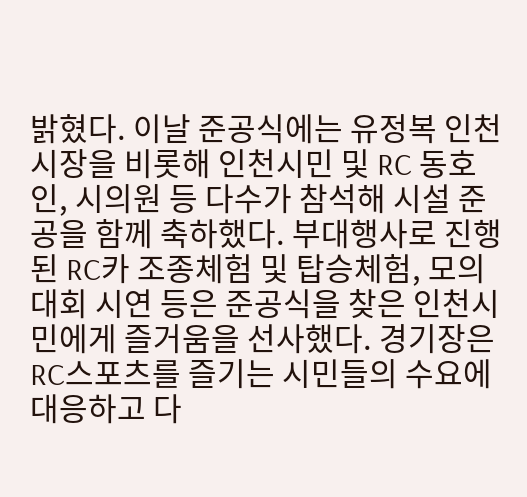밝혔다. 이날 준공식에는 유정복 인천시장을 비롯해 인천시민 및 RC 동호인, 시의원 등 다수가 참석해 시설 준공을 함께 축하했다. 부대행사로 진행된 RC카 조종체험 및 탑승체험, 모의대회 시연 등은 준공식을 찾은 인천시민에게 즐거움을 선사했다. 경기장은 RC스포츠를 즐기는 시민들의 수요에 대응하고 다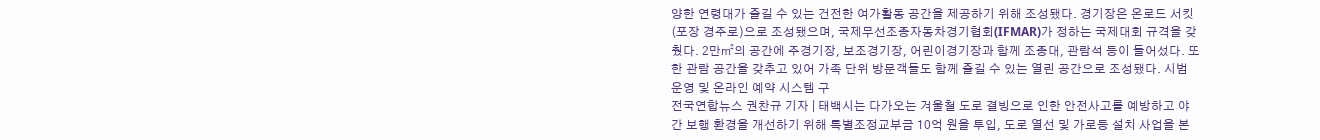양한 연령대가 즐길 수 있는 건전한 여가활동 공간을 제공하기 위해 조성됐다. 경기장은 온로드 서킷(포장 경주로)으로 조성됐으며, 국제무선조종자동차경기협회(IFMAR)가 정하는 국제대회 규격을 갖췄다. 2만㎡의 공간에 주경기장, 보조경기장, 어린이경기장과 함께 조종대, 관람석 등이 들어섰다. 또한 관람 공간을 갖추고 있어 가족 단위 방문객들도 함께 즐길 수 있는 열린 공간으로 조성됐다. 시범 운영 및 온라인 예약 시스템 구
전국연합뉴스 권찬규 기자 | 태백시는 다가오는 겨울철 도로 결빙으로 인한 안전사고를 예방하고 야간 보행 환경을 개선하기 위해 특별조정교부금 10억 원을 투입, 도로 열선 및 가로등 설치 사업을 본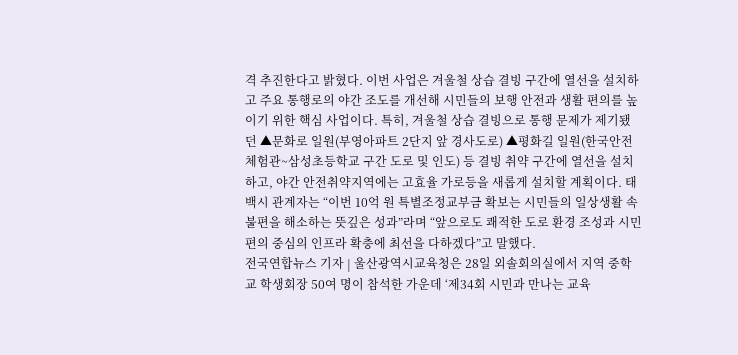격 추진한다고 밝혔다. 이번 사업은 겨울철 상습 결빙 구간에 열선을 설치하고 주요 통행로의 야간 조도를 개선해 시민들의 보행 안전과 생활 편의를 높이기 위한 핵심 사업이다. 특히, 겨울철 상습 결빙으로 통행 문제가 제기됐던 ▲문화로 일원(부영아파트 2단지 앞 경사도로) ▲평화길 일원(한국안전체험관~삼성초등학교 구간 도로 및 인도) 등 결빙 취약 구간에 열선을 설치하고, 야간 안전취약지역에는 고효율 가로등을 새롭게 설치할 계획이다. 태백시 관계자는 “이번 10억 원 특별조정교부금 확보는 시민들의 일상생활 속 불편을 해소하는 뜻깊은 성과”라며 “앞으로도 쾌적한 도로 환경 조성과 시민 편의 중심의 인프라 확충에 최선을 다하겠다”고 말했다.
전국연합뉴스 기자 | 울산광역시교육청은 28일 외솔회의실에서 지역 중학교 학생회장 50여 명이 참석한 가운데 ‘제34회 시민과 만나는 교육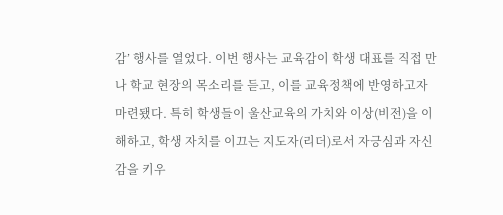감’ 행사를 열었다. 이번 행사는 교육감이 학생 대표를 직접 만나 학교 현장의 목소리를 듣고, 이를 교육정책에 반영하고자 마련됐다. 특히 학생들이 울산교육의 가치와 이상(비전)을 이해하고, 학생 자치를 이끄는 지도자(리더)로서 자긍심과 자신감을 키우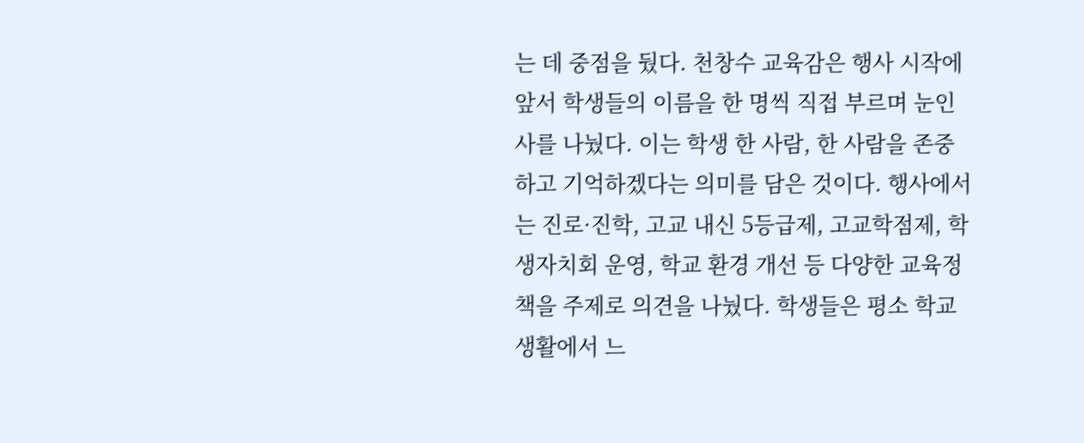는 데 중점을 뒀다. 천창수 교육감은 행사 시작에 앞서 학생들의 이름을 한 명씩 직접 부르며 눈인사를 나눴다. 이는 학생 한 사람, 한 사람을 존중하고 기억하겠다는 의미를 담은 것이다. 행사에서는 진로·진학, 고교 내신 5등급제, 고교학점제, 학생자치회 운영, 학교 환경 개선 등 다양한 교육정책을 주제로 의견을 나눴다. 학생들은 평소 학교생활에서 느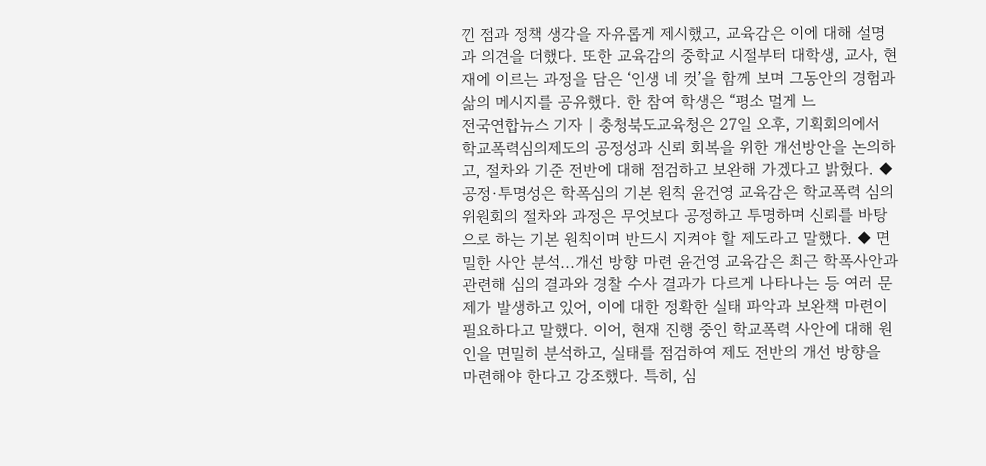낀 점과 정책 생각을 자유롭게 제시했고, 교육감은 이에 대해 설명과 의견을 더했다. 또한 교육감의 중학교 시절부터 대학생, 교사, 현재에 이르는 과정을 담은 ‘인생 네 컷’을 함께 보며 그동안의 경험과 삶의 메시지를 공유했다. 한 참여 학생은 “평소 멀게 느
전국연합뉴스 기자 | 충청북도교육청은 27일 오후, 기획회의에서 학교폭력심의제도의 공정성과 신뢰 회복을 위한 개선방안을 논의하고, 절차와 기준 전반에 대해 점검하고 보완해 가겠다고 밝혔다. ◆ 공정·투명성은 학폭심의 기본 원칙 윤건영 교육감은 학교폭력 심의위원회의 절차와 과정은 무엇보다 공정하고 투명하며 신뢰를 바탕으로 하는 기본 원칙이며 반드시 지켜야 할 제도라고 말했다. ◆ 면밀한 사안 분석...개선 방향 마련 윤건영 교육감은 최근 학폭사안과 관련해 심의 결과와 경찰 수사 결과가 다르게 나타나는 등 여러 문제가 발생하고 있어, 이에 대한 정확한 실태 파악과 보완책 마련이 필요하다고 말했다. 이어, 현재 진행 중인 학교폭력 사안에 대해 원인을 면밀히 분석하고, 실태를 점검하여 제도 전반의 개선 방향을 마련해야 한다고 강조했다. 특히, 심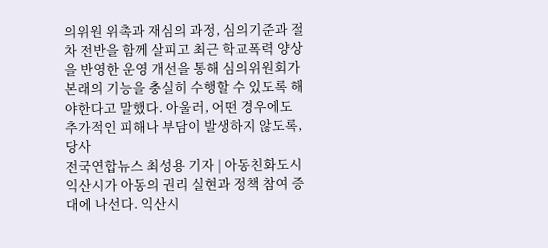의위원 위촉과 재심의 과정, 심의기준과 절차 전반을 함께 살피고 최근 학교폭력 양상을 반영한 운영 개선을 통해 심의위원회가 본래의 기능을 충실히 수행할 수 있도록 해야한다고 말했다. 아울러, 어떤 경우에도 추가적인 피해나 부담이 발생하지 않도록, 당사
전국연합뉴스 최성용 기자 | 아동친화도시 익산시가 아동의 권리 실현과 정책 참여 증대에 나선다. 익산시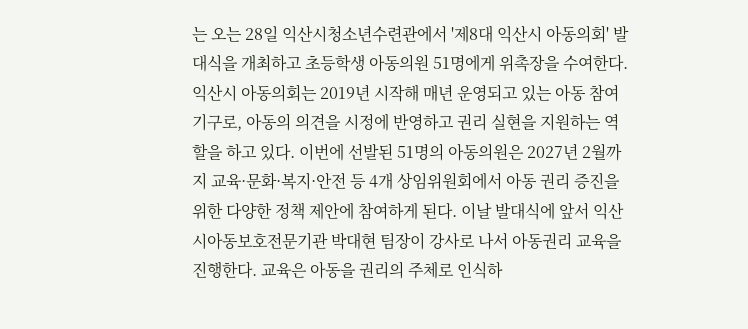는 오는 28일 익산시청소년수련관에서 '제8대 익산시 아동의회' 발대식을 개최하고 초등학생 아동의원 51명에게 위촉장을 수여한다. 익산시 아동의회는 2019년 시작해 매년 운영되고 있는 아동 참여기구로, 아동의 의견을 시정에 반영하고 권리 실현을 지원하는 역할을 하고 있다. 이번에 선발된 51명의 아동의원은 2027년 2월까지 교육·문화·복지·안전 등 4개 상임위원회에서 아동 권리 증진을 위한 다양한 정책 제안에 참여하게 된다. 이날 발대식에 앞서 익산시아동보호전문기관 박대현 팀장이 강사로 나서 아동권리 교육을 진행한다. 교육은 아동을 권리의 주체로 인식하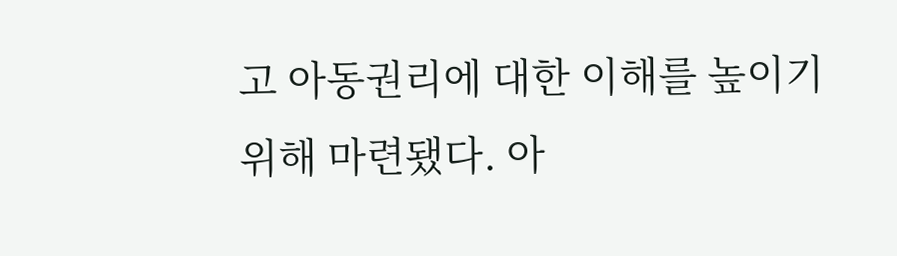고 아동권리에 대한 이해를 높이기 위해 마련됐다. 아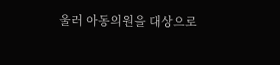울러 아동의원을 대상으로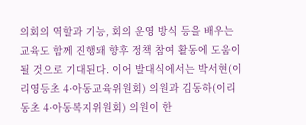의회의 역할과 기능, 회의 운영 방식 등을 배우는 교육도 함께 진행돼 향후 정책 참여 활동에 도움이 될 것으로 기대된다. 이어 발대식에서는 박서현(이리영등초 4·아동교육위원회) 의원과 김동하(이리동초 4·아동복지위원회) 의원이 한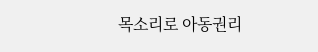목소리로 아동권리